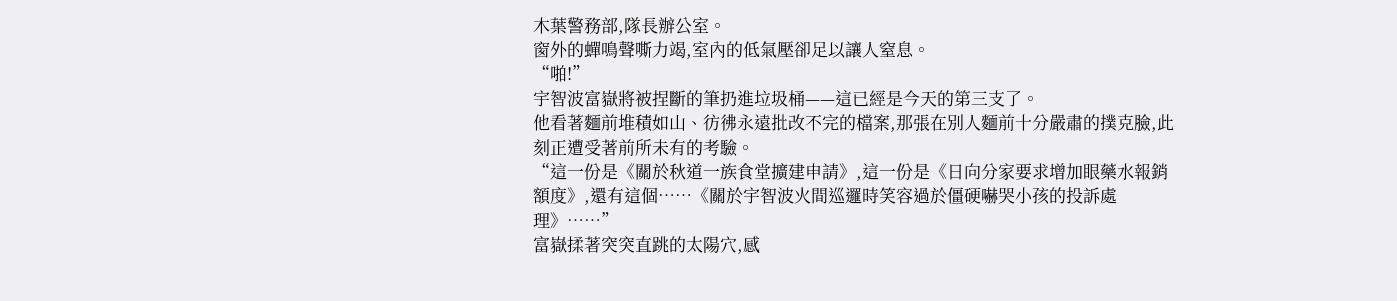木葉警務部,隊長辦公室。
窗外的蟬鳴聲嘶力竭,室內的低氣壓卻足以讓人窒息。
“啪!”
宇智波富嶽將被捏斷的筆扔進垃圾桶——這已經是今天的第三支了。
他看著麵前堆積如山、彷彿永遠批改不完的檔案,那張在別人麵前十分嚴肅的撲克臉,此刻正遭受著前所未有的考驗。
“這一份是《關於秋道一族食堂擴建申請》,這一份是《日向分家要求增加眼藥水報銷額度》,還有這個……《關於宇智波火間巡邏時笑容過於僵硬嚇哭小孩的投訴處理》……”
富嶽揉著突突直跳的太陽穴,感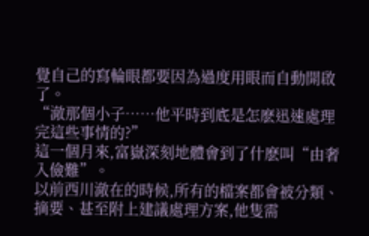覺自己的寫輪眼都要因為過度用眼而自動開啟了。
“澈那個小子……他平時到底是怎麽迅速處理完這些事情的?”
這一個月來,富嶽深刻地體會到了什麽叫“由奢入儉難”。
以前西川澈在的時候,所有的檔案都會被分類、摘要、甚至附上建議處理方案,他隻需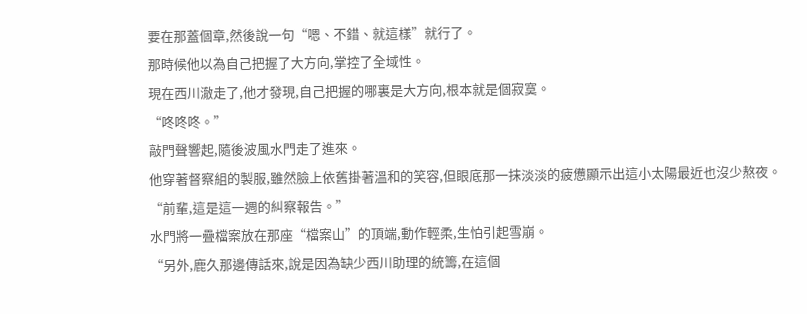要在那蓋個章,然後說一句“嗯、不錯、就這樣”就行了。
那時候他以為自己把握了大方向,掌控了全域性。
現在西川澈走了,他才發現,自己把握的哪裏是大方向,根本就是個寂寞。
“咚咚咚。”
敲門聲響起,隨後波風水門走了進來。
他穿著督察組的製服,雖然臉上依舊掛著溫和的笑容,但眼底那一抹淡淡的疲憊顯示出這小太陽最近也沒少熬夜。
“前輩,這是這一週的糾察報告。”
水門將一疊檔案放在那座“檔案山”的頂端,動作輕柔,生怕引起雪崩。
“另外,鹿久那邊傳話來,說是因為缺少西川助理的統籌,在這個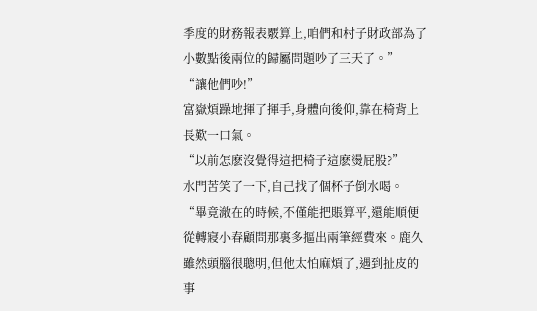季度的財務報表覈算上,咱們和村子財政部為了小數點後兩位的歸屬問題吵了三天了。”
“讓他們吵!”
富嶽煩躁地揮了揮手,身體向後仰,靠在椅背上長歎一口氣。
“以前怎麽沒覺得這把椅子這麽燙屁股?”
水門苦笑了一下,自己找了個杯子倒水喝。
“畢竟澈在的時候,不僅能把賬算平,還能順便從轉寢小春顧問那裏多摳出兩筆經費來。鹿久雖然頭腦很聰明,但他太怕麻煩了,遇到扯皮的事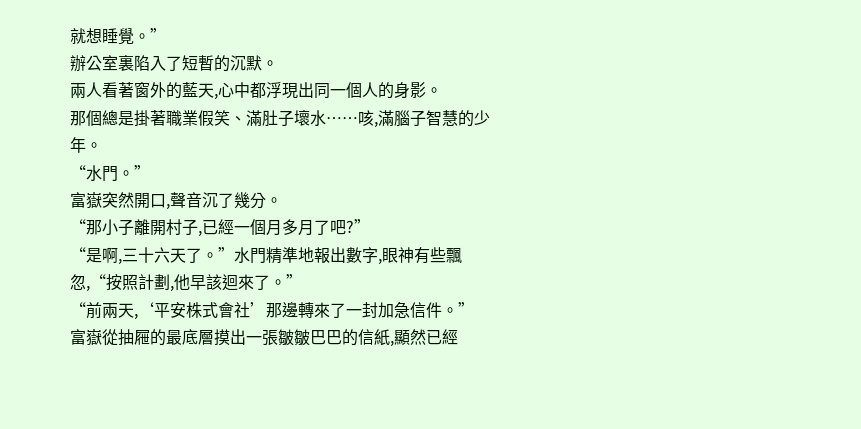就想睡覺。”
辦公室裏陷入了短暫的沉默。
兩人看著窗外的藍天,心中都浮現出同一個人的身影。
那個總是掛著職業假笑、滿肚子壞水……咳,滿腦子智慧的少年。
“水門。”
富嶽突然開口,聲音沉了幾分。
“那小子離開村子,已經一個月多月了吧?”
“是啊,三十六天了。”水門精準地報出數字,眼神有些飄忽,“按照計劃,他早該迴來了。”
“前兩天,‘平安株式會社’那邊轉來了一封加急信件。”
富嶽從抽屜的最底層摸出一張皺皺巴巴的信紙,顯然已經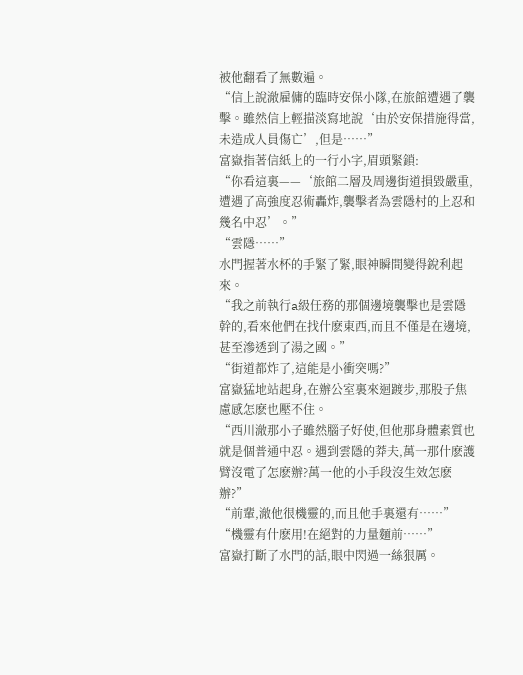被他翻看了無數遍。
“信上說澈雇傭的臨時安保小隊,在旅館遭遇了襲擊。雖然信上輕描淡寫地說‘由於安保措施得當,未造成人員傷亡’,但是……”
富嶽指著信紙上的一行小字,眉頭緊鎖:
“你看這裏——‘旅館二層及周邊街道損毀嚴重,遭遇了高強度忍術轟炸,襲擊者為雲隱村的上忍和幾名中忍’。”
“雲隱……”
水門握著水杯的手緊了緊,眼神瞬間變得銳利起來。
“我之前執行a級任務的那個邊境襲擊也是雲隱幹的,看來他們在找什麽東西,而且不僅是在邊境,甚至滲透到了湯之國。”
“街道都炸了,這能是小衝突嗎?”
富嶽猛地站起身,在辦公室裏來迴踱步,那股子焦慮感怎麽也壓不住。
“西川澈那小子雖然腦子好使,但他那身體素質也就是個普通中忍。遇到雲隱的莽夫,萬一那什麽護臂沒電了怎麽辦?萬一他的小手段沒生效怎麽辦?”
“前輩,澈他很機靈的,而且他手裏還有……”
“機靈有什麽用!在絕對的力量麵前……”
富嶽打斷了水門的話,眼中閃過一絲狠厲。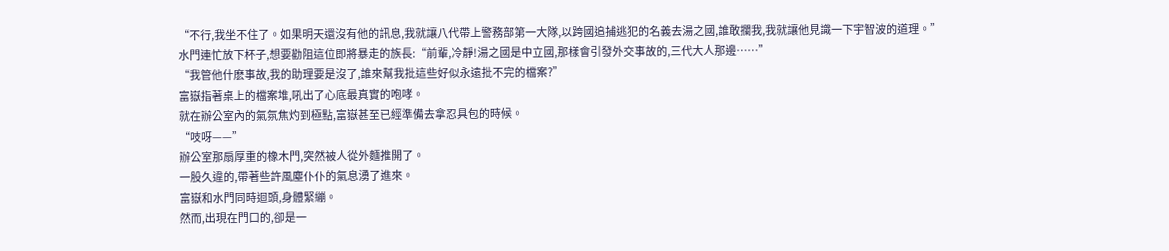“不行,我坐不住了。如果明天還沒有他的訊息,我就讓八代帶上警務部第一大隊,以跨國追捕逃犯的名義去湯之國,誰敢攔我,我就讓他見識一下宇智波的道理。”
水門連忙放下杯子,想要勸阻這位即將暴走的族長:“前輩,冷靜!湯之國是中立國,那樣會引發外交事故的,三代大人那邊……”
“我管他什麽事故,我的助理要是沒了,誰來幫我批這些好似永遠批不完的檔案?”
富嶽指著桌上的檔案堆,吼出了心底最真實的咆哮。
就在辦公室內的氣氛焦灼到極點,富嶽甚至已經準備去拿忍具包的時候。
“吱呀——”
辦公室那扇厚重的橡木門,突然被人從外麵推開了。
一股久違的,帶著些許風塵仆仆的氣息湧了進來。
富嶽和水門同時迴頭,身體緊繃。
然而,出現在門口的,卻是一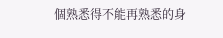個熟悉得不能再熟悉的身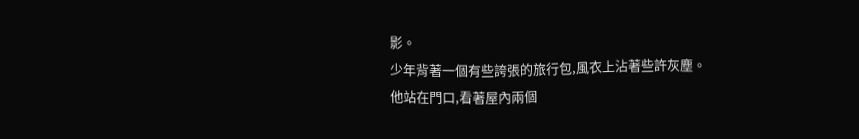影。
少年背著一個有些誇張的旅行包,風衣上沾著些許灰塵。
他站在門口,看著屋內兩個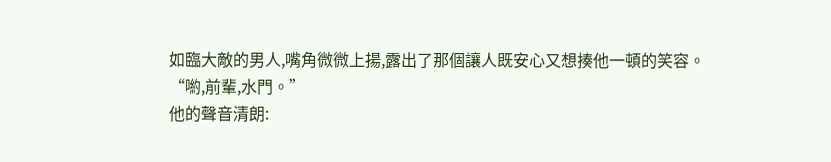如臨大敵的男人,嘴角微微上揚,露出了那個讓人既安心又想揍他一頓的笑容。
“喲,前輩,水門。”
他的聲音清朗: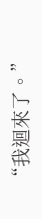“我迴來了。”